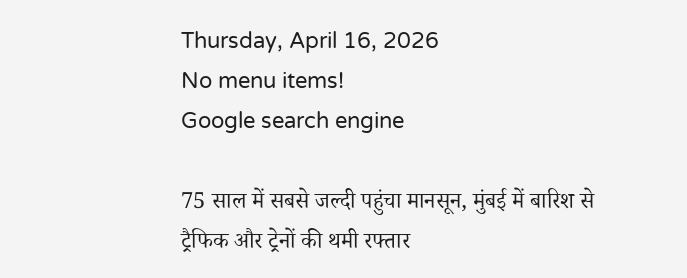Thursday, April 16, 2026
No menu items!
Google search engine

75 साल में सबसे जल्दी पहुंचा मानसून, मुंबई में बारिश से ट्रैफिक और ट्रेनों की थमी रफ्तार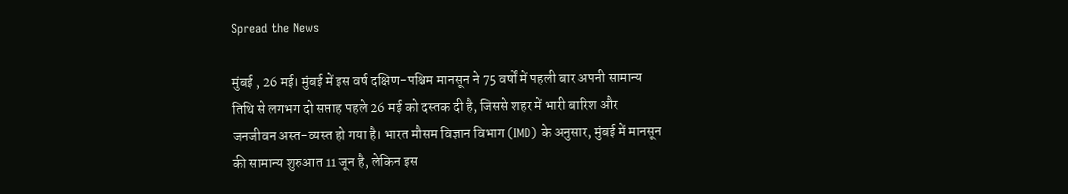Spread the News

मुंबई , 26 मई। मुंबई में इस वर्ष दक्षिण-पश्चिम मानसून ने 75 वर्षों में पहली बार अपनी सामान्य तिथि से लगभग दो सप्ताह पहले 26 मई को दस्तक दी है, जिससे शहर में भारी बारिश और जनजीवन अस्त-व्यस्त हो गया है। भारत मौसम विज्ञान विभाग (IMD) के अनुसार, मुंबई में मानसून की सामान्य शुरुआत 11 जून है, लेकिन इस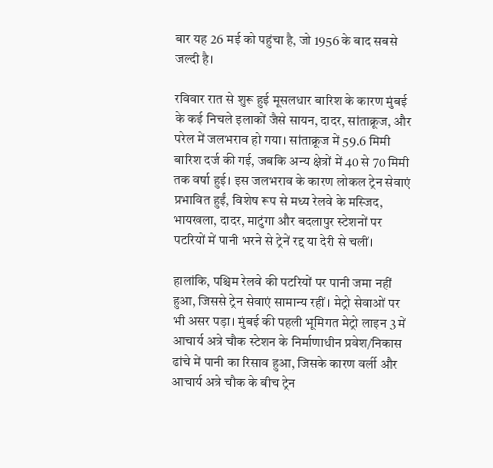बार यह 26 मई को पहुंचा है, जो 1956 के बाद सबसे जल्दी है।

रविवार रात से शुरू हुई मूसलधार बारिश के कारण मुंबई के कई निचले इलाकों जैसे सायन, दादर, सांताक्रूज, और परेल में जलभराव हो गया। सांताक्रूज में 59.6 मिमी बारिश दर्ज की गई, जबकि अन्य क्षेत्रों में 40 से 70 मिमी तक वर्षा हुई। इस जलभराव के कारण लोकल ट्रेन सेवाएं प्रभावित हुईं, विशेष रूप से मध्य रेलवे के मस्जिद, भायखला, दादर, माटुंगा और बदलापुर स्टेशनों पर पटरियों में पानी भरने से ट्रेनें रद्द या देरी से चलीं।

हालांकि, पश्चिम रेलवे की पटरियों पर पानी जमा नहीं हुआ, जिससे ट्रेन सेवाएं सामान्य रहीं । मेट्रो सेवाओं पर भी असर पड़ा। मुंबई की पहली भूमिगत मेट्रो लाइन 3 में आचार्य अत्रे चौक स्टेशन के निर्माणाधीन प्रवेश/निकास ढांचे में पानी का रिसाव हुआ, जिसके कारण वर्ली और आचार्य अत्रे चौक के बीच ट्रेन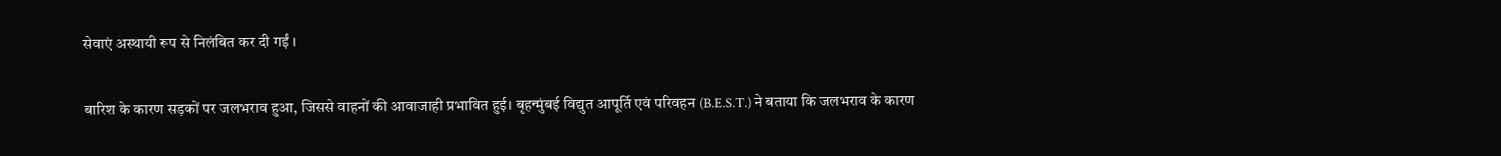सेवाएं अस्थायी रूप से निलंबित कर दी गईं ।

बारिश के कारण सड़कों पर जलभराव हुआ, जिससे वाहनों की आवाजाही प्रभावित हुई। बृहन्मुंबई विद्युत आपूर्ति एवं परिवहन (B.E.S.T.) ने बताया कि जलभराव के कारण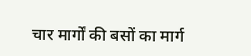चार मार्गों की बसों का मार्ग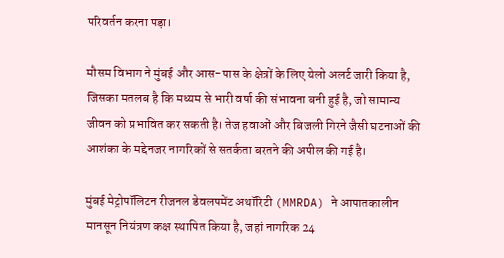परिवर्तन करना पड़ा।

मौसम विभाग ने मुंबई और आस-पास के क्षेत्रों के लिए येलो अलर्ट जारी किया है, जिसका मतलब है कि मध्यम से भारी वर्षा की संभावना बनी हुई है, जो सामान्य जीवन को प्रभावित कर सकती है। तेज हवाओं और बिजली गिरने जैसी घटनाओं की आशंका के मद्देनजर नागरिकों से सतर्कता बरतने की अपील की गई है।

मुंबई मेट्रोपॉलिटन रीजनल डेवलपमेंट अथॉरिटी (MMRDA) ने आपातकालीन मानसून नियंत्रण कक्ष स्थापित किया है, जहां नागरिक 24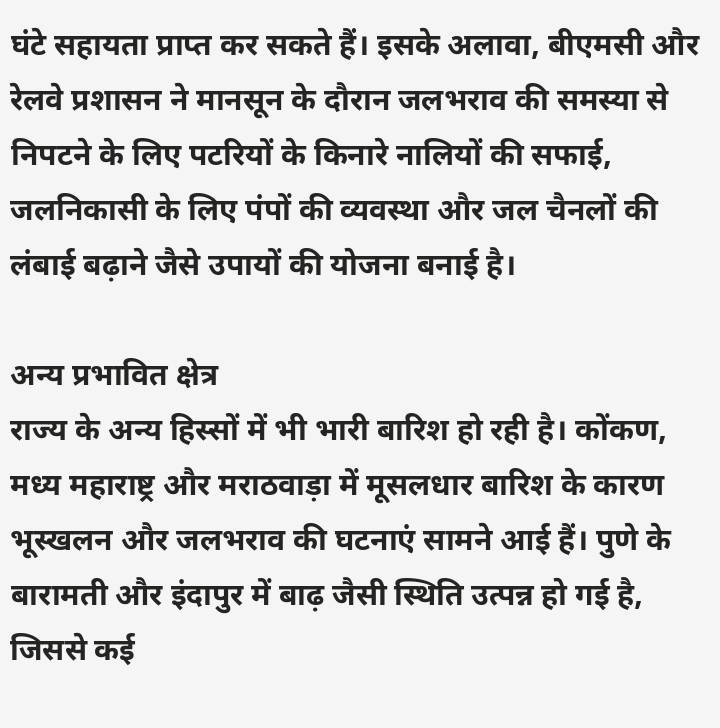घंटे सहायता प्राप्त कर सकते हैं। इसके अलावा, बीएमसी और रेलवे प्रशासन ने मानसून के दौरान जलभराव की समस्या से निपटने के लिए पटरियों के किनारे नालियों की सफाई, जलनिकासी के लिए पंपों की व्यवस्था और जल चैनलों की लंबाई बढ़ाने जैसे उपायों की योजना बनाई है।

अन्य प्रभावित क्षेत्र
राज्य के अन्य हिस्सों में भी भारी बारिश हो रही है। कोंकण, मध्य महाराष्ट्र और मराठवाड़ा में मूसलधार बारिश के कारण भूस्खलन और जलभराव की घटनाएं सामने आई हैं। पुणे के बारामती और इंदापुर में बाढ़ जैसी स्थिति उत्पन्न हो गई है, जिससे कई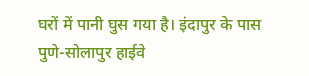घरों में पानी घुस गया है। इंदापुर के पास पुणे-सोलापुर हाईवे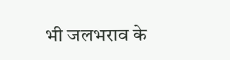भी जलभराव के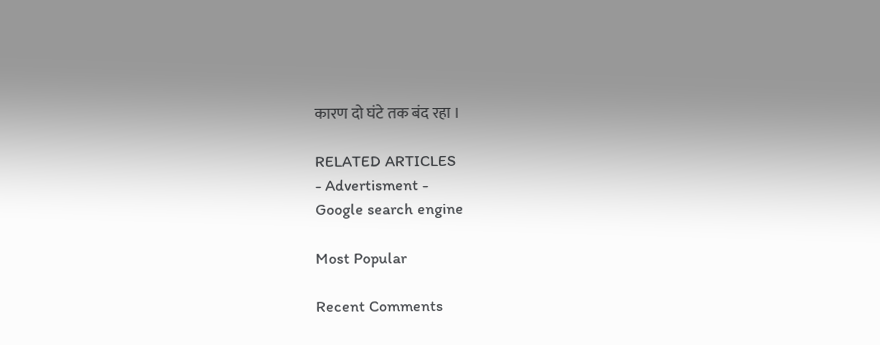कारण दो घंटे तक बंद रहा ।

RELATED ARTICLES
- Advertisment -
Google search engine

Most Popular

Recent Comments